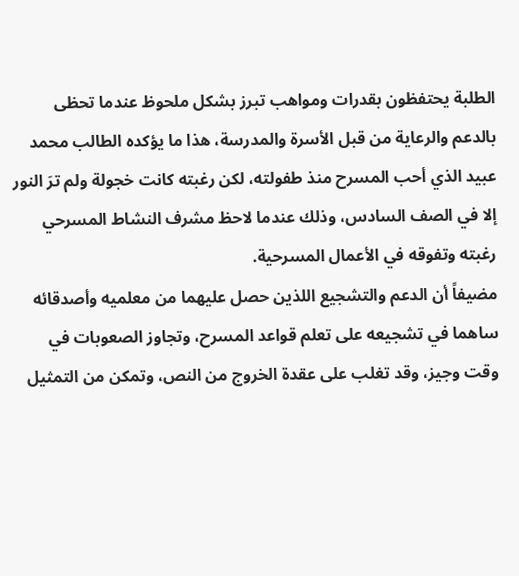الطلبة يحتفظون بقدرات ومواهب تبرز بشكل ملحوظ عندما تحظى بالدعم والرعاية من قبل الأسرة والمدرسة، هذا ما يؤكده الطالب محمد عبيد الذي أحب المسرح منذ طفولته، لكن رغبته كانت خجولة ولم ترَ النور إلا في الصف السادس، وذلك عندما لاحظ مشرف النشاط المسرحي رغبته وتفوقه في الأعمال المسرحية.
مضيفاً أن الدعم والتشجيع اللذين حصل عليهما من معلميه وأصدقائه ساهما في تشجيعه على تعلم قواعد المسرح، وتجاوز الصعوبات في وقت وجيز، وقد تغلب على عقدة الخروج من النص، وتمكن من التمثيل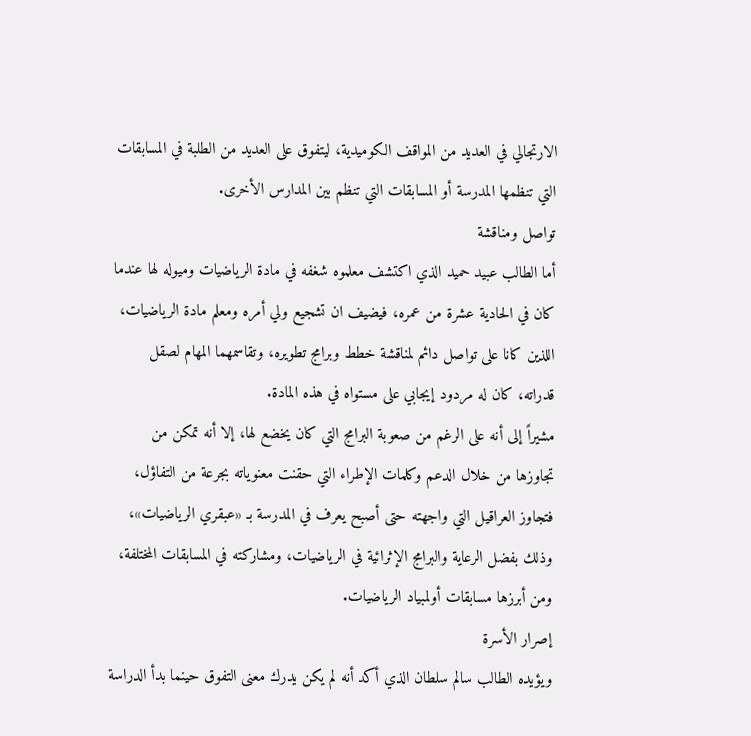الارتجالي في العديد من المواقف الكوميدية، ليتفوق على العديد من الطلبة في المسابقات التي تنظمها المدرسة أو المسابقات التي تنظم بين المدارس الأخرى.
تواصل ومناقشة
أما الطالب عبيد حميد الذي اكتشف معلموه شغفه في مادة الرياضيات وميوله لها عندما كان في الحادية عشرة من عمره، فيضيف ان تشجيع ولي أمره ومعلم مادة الرياضيات، اللذين كانا على تواصل دائم لمناقشة خطط وبرامج تطويره، وتقاسمهما المهام لصقل قدراته، كان له مردود إيجابي على مستواه في هذه المادة.
مشيراً إلى أنه على الرغم من صعوبة البرامج التي كان يخضع لها، إلا أنه تمكن من تجاوزها من خلال الدعم وكلمات الإطراء التي حقنت معنوياته بجرعة من التفاؤل، فتجاوز العراقيل التي واجهته حتى أصبح يعرف في المدرسة بـ «عبقري الرياضيات»، وذلك بفضل الرعاية والبرامج الإثرائية في الرياضيات، ومشاركته في المسابقات المختلفة، ومن أبرزها مسابقات أولمبياد الرياضيات.
إصرار الأسرة
ويؤيده الطالب سالم سلطان الذي أكد أنه لم يكن يدرك معنى التفوق حينما بدأ الدراسة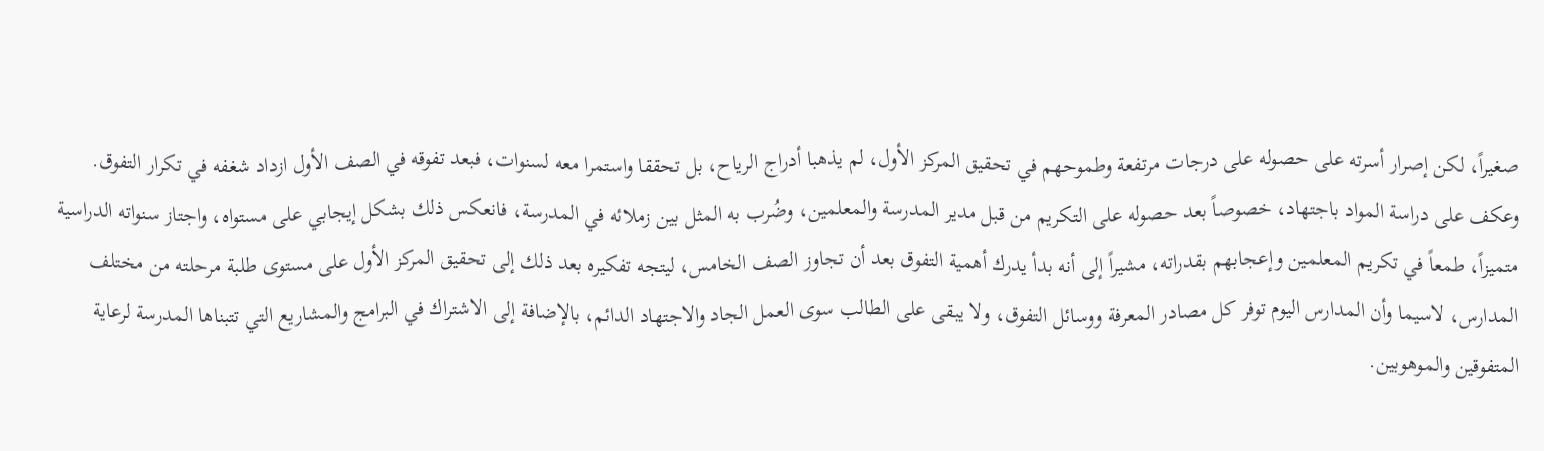صغيراً، لكن إصرار أسرته على حصوله على درجات مرتفعة وطموحهم في تحقيق المركز الأول، لم يذهبا أدراج الرياح، بل تحققا واستمرا معه لسنوات، فبعد تفوقه في الصف الأول ازداد شغفه في تكرار التفوق.
وعكف على دراسة المواد باجتهاد، خصوصاً بعد حصوله على التكريم من قبل مدير المدرسة والمعلمين، وضُرب به المثل بين زملائه في المدرسة، فانعكس ذلك بشكل إيجابي على مستواه، واجتاز سنواته الدراسية متميزاً، طمعاً في تكريم المعلمين وإعجابهم بقدراته، مشيراً إلى أنه بدأ يدرك أهمية التفوق بعد أن تجاوز الصف الخامس، ليتجه تفكيره بعد ذلك إلى تحقيق المركز الأول على مستوى طلبة مرحلته من مختلف المدارس، لاسيما وأن المدارس اليوم توفر كل مصادر المعرفة ووسائل التفوق، ولا يبقى على الطالب سوى العمل الجاد والاجتهاد الدائم، بالإضافة إلى الاشتراك في البرامج والمشاريع التي تتبناها المدرسة لرعاية المتفوقين والموهوبين.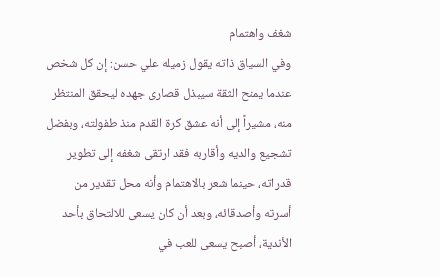شغف واهتمام
وفي السياق ذاته يقول زميله علي حسن: إن كل شخص عندما يمنح الثقة سيبذل قصارى جهده ليحقق المنتظر منه، مشيراً إلى أنه عشق كرة القدم منذ طفولته، وبفضل تشجيع والديه وأقاربه فقد ارتقى شغفه إلى تطوير قدراته، حينما شعر بالاهتمام وأنه محل تقدير من أسرته وأصدقائه، وبعد أن كان يسعى للالتحاق بأحد الأندية، أصبح يسعى للعب في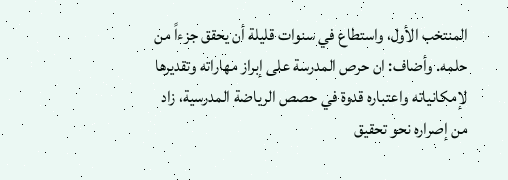المنتخب الأول، واستطاع في سنوات قليلة أن يحقق جزءاً من حلمه. وأضاف: ان حرص المدرسة على إبراز مهاراته وتقديرها لإمكانياته واعتباره قدوة في حصص الرياضة المدرسية، زاد من إصراره نحو تحقيق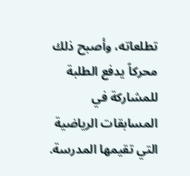تطلعاته، وأصبح ذلك محركاً يدفع الطلبة للمشاركة في المسابقات الرياضية التي تقيمها المدرسة.